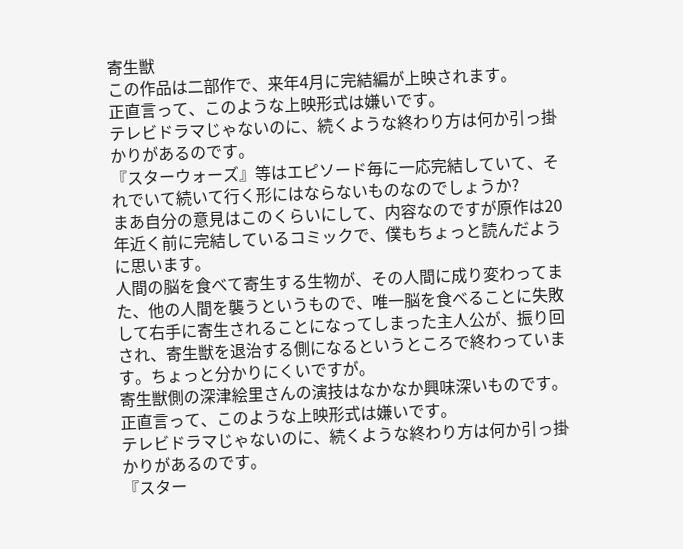寄生獣
この作品は二部作で、来年4月に完結編が上映されます。
正直言って、このような上映形式は嫌いです。
テレビドラマじゃないのに、続くような終わり方は何か引っ掛かりがあるのです。
『スターウォーズ』等はエピソード毎に一応完結していて、それでいて続いて行く形にはならないものなのでしょうか?
まあ自分の意見はこのくらいにして、内容なのですが原作は20年近く前に完結しているコミックで、僕もちょっと読んだように思います。
人間の脳を食べて寄生する生物が、その人間に成り変わってまた、他の人間を襲うというもので、唯一脳を食べることに失敗して右手に寄生されることになってしまった主人公が、振り回され、寄生獣を退治する側になるというところで終わっています。ちょっと分かりにくいですが。
寄生獣側の深津絵里さんの演技はなかなか興味深いものです。
正直言って、このような上映形式は嫌いです。
テレビドラマじゃないのに、続くような終わり方は何か引っ掛かりがあるのです。
『スター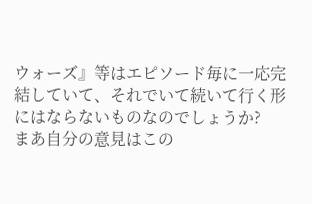ウォーズ』等はエピソード毎に一応完結していて、それでいて続いて行く形にはならないものなのでしょうか?
まあ自分の意見はこの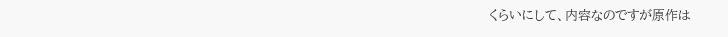くらいにして、内容なのですが原作は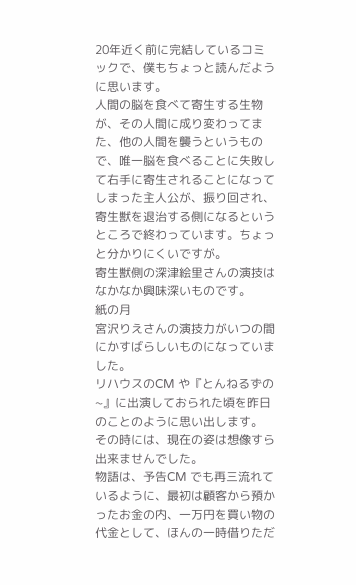20年近く前に完結しているコミックで、僕もちょっと読んだように思います。
人間の脳を食べて寄生する生物が、その人間に成り変わってまた、他の人間を襲うというもので、唯一脳を食べることに失敗して右手に寄生されることになってしまった主人公が、振り回され、寄生獣を退治する側になるというところで終わっています。ちょっと分かりにくいですが。
寄生獣側の深津絵里さんの演技はなかなか興味深いものです。
紙の月
宮沢りえさんの演技力がいつの間にかすばらしいものになっていました。
リハウスのCM や『とんねるずの~』に出演しておられた頃を昨日のことのように思い出します。
その時には、現在の姿は想像すら出来ませんでした。
物語は、予告CM でも再三流れているように、最初は顧客から預かったお金の内、一万円を買い物の代金として、ほんの一時借りただ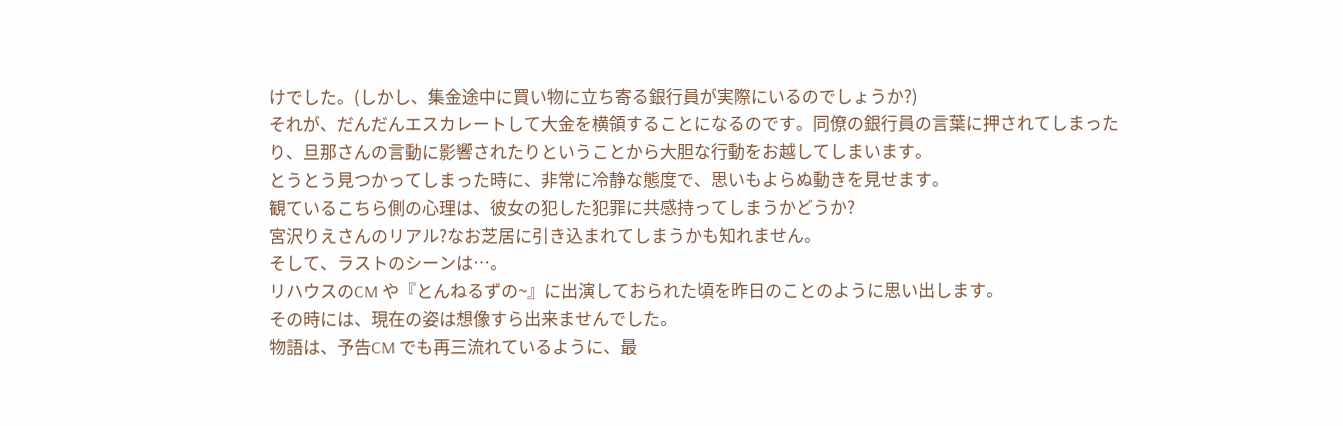けでした。(しかし、集金途中に買い物に立ち寄る銀行員が実際にいるのでしょうか?)
それが、だんだんエスカレートして大金を横領することになるのです。同僚の銀行員の言葉に押されてしまったり、旦那さんの言動に影響されたりということから大胆な行動をお越してしまいます。
とうとう見つかってしまった時に、非常に冷静な態度で、思いもよらぬ動きを見せます。
観ているこちら側の心理は、彼女の犯した犯罪に共感持ってしまうかどうか?
宮沢りえさんのリアル?なお芝居に引き込まれてしまうかも知れません。
そして、ラストのシーンは…。
リハウスのCM や『とんねるずの~』に出演しておられた頃を昨日のことのように思い出します。
その時には、現在の姿は想像すら出来ませんでした。
物語は、予告CM でも再三流れているように、最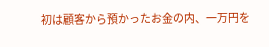初は顧客から預かったお金の内、一万円を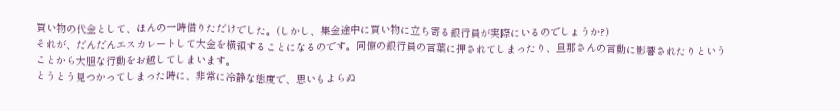買い物の代金として、ほんの一時借りただけでした。(しかし、集金途中に買い物に立ち寄る銀行員が実際にいるのでしょうか?)
それが、だんだんエスカレートして大金を横領することになるのです。同僚の銀行員の言葉に押されてしまったり、旦那さんの言動に影響されたりということから大胆な行動をお越してしまいます。
とうとう見つかってしまった時に、非常に冷静な態度で、思いもよらぬ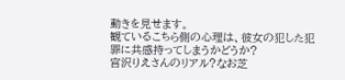動きを見せます。
観ているこちら側の心理は、彼女の犯した犯罪に共感持ってしまうかどうか?
宮沢りえさんのリアル?なお芝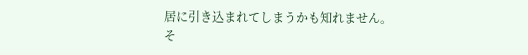居に引き込まれてしまうかも知れません。
そ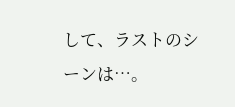して、ラストのシーンは…。